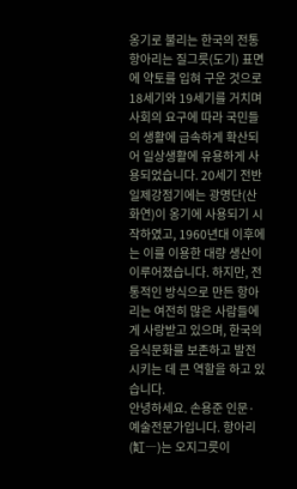옹기로 불리는 한국의 전통 항아리는 질그릇(도기) 표면에 약토를 입혀 구운 것으로 18세기와 19세기를 거치며 사회의 요구에 따라 국민들의 생활에 급속하게 확산되어 일상생활에 유용하게 사용되었습니다. 20세기 전반 일제강점기에는 광명단(산화연)이 옹기에 사용되기 시작하였고, 1960년대 이후에는 이를 이용한 대량 생산이 이루어졌습니다. 하지만, 전통적인 방식으로 만든 항아리는 여전히 많은 사람들에게 사랑받고 있으며, 한국의 음식문화를 보존하고 발전시키는 데 큰 역할을 하고 있습니다.
안녕하세요. 손용준 인문·예술전문가입니다. 항아리(缸―)는 오지그릇이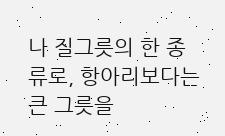나 질그릇의 한 종류로, 항아리보다는 큰 그릇을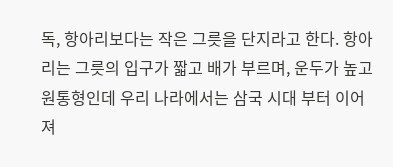독, 항아리보다는 작은 그릇을 단지라고 한다. 항아리는 그릇의 입구가 짧고 배가 부르며, 운두가 높고 원통형인데 우리 나라에서는 삼국 시대 부터 이어져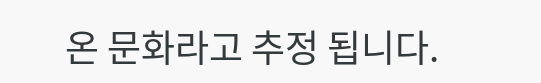온 문화라고 추정 됩니다.